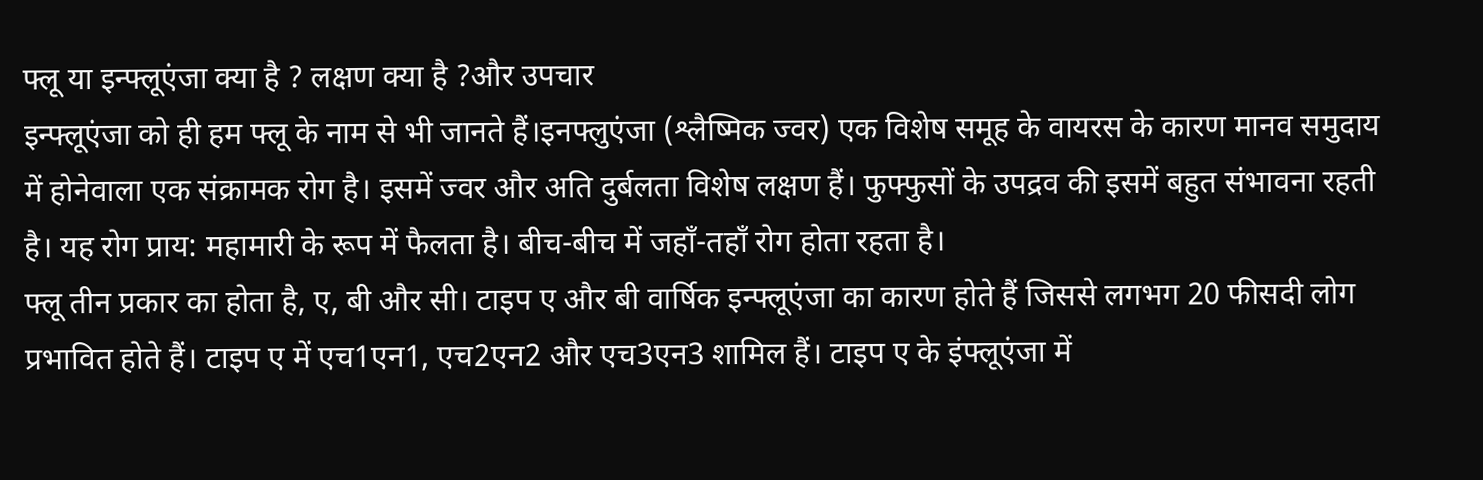फ्लू या इन्फ्लूएंजा क्या है ? लक्षण क्या है ?और उपचार
इन्फ्लूएंजा को ही हम फ्लू के नाम से भी जानते हैं।इनफ्लुएंजा (श्लैष्मिक ज्वर) एक विशेष समूह के वायरस के कारण मानव समुदाय में होनेवाला एक संक्रामक रोग है। इसमें ज्वर और अति दुर्बलता विशेष लक्षण हैं। फुफ्फुसों के उपद्रव की इसमें बहुत संभावना रहती है। यह रोग प्राय: महामारी के रूप में फैलता है। बीच-बीच में जहाँ-तहाँ रोग होता रहता है।
फ्लू तीन प्रकार का होता है, ए, बी और सी। टाइप ए और बी वार्षिक इन्फ्लूएंजा का कारण होते हैं जिससे लगभग 20 फीसदी लोग प्रभावित होते हैं। टाइप ए में एच1एन1, एच2एन2 और एच3एन3 शामिल हैं। टाइप ए के इंफ्लूएंजा में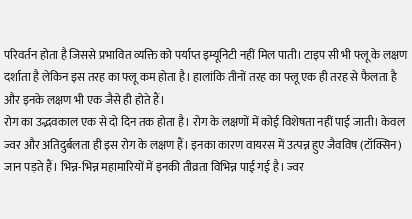परिवर्तन होता है जिससे प्रभावित व्यक्ति को पर्याप्त इम्यूनिटी नहीं मिल पाती। टाइप सी भी फ्लू के लक्षण दर्शाता है लेकिन इस तरह का फ्लू कम होता है। हालांकि तीनों तरह का फ्लू एक ही तरह से फैलता है और इनके लक्षण भी एक जैसे ही होते हैं।
रोग का उद्भवकाल एक से दो दिन तक होता है। रोग के लक्षणों में कोई विशेषता नहीं पाई जाती। केवल ज्वर और अतिदुर्बलता ही इस रोग के लक्षण हैं। इनका कारण वायरस में उत्पन्न हुए जैवविष (टॉक्सिन) जान पड़ते हैं। भिन्न-भिन्न महामारियों में इनकी तीव्रता विभिन्न पाई गई है। ज्वर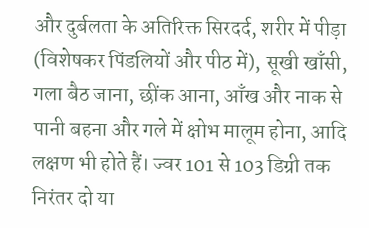और दुर्बलता के अतिरिक्त सिरदर्द, शरीर में पीड़ा (विशेषकर पिंडलियों और पीठ में), सूखी खाँसी, गला बैठ जाना, छींक आना, आँख और नाक से पानी बहना और गले में क्षोभ मालूम होना, आदि लक्षण भी होते हैं। ज्वर 101 से 103 डिग्री तक निरंतर दो या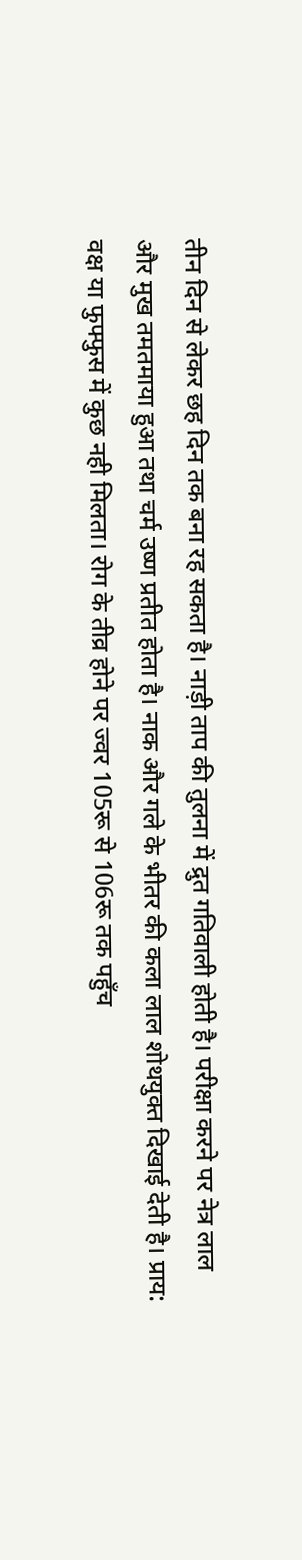तीन दिन से लेकर छह दिन तक बना रह सकता है। नाड़ी ताप की तुलना में द्रुत गतिवाली होती है। परीक्षा करने पर नेत्र लाल और मुख तमतमाया हुआ तथा चर्म उष्ण प्रतीत होता है। नाक और गले के भीतर की कला लाल शोथयुक्त दिखाई देती है। प्राय: वक्ष या फुफ्फुस में कुछ नही मिलता। रोग के तीव्र होने पर ज्वर 105रू से 106रू तक पहुँच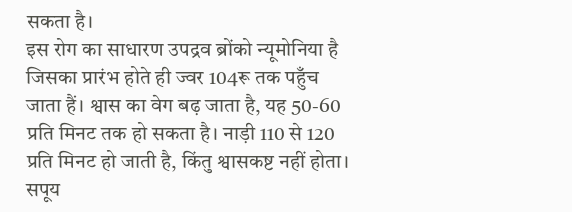सकता है।
इस रोग का साधारण उपद्रव ब्रोंको न्यूमोनिया है जिसका प्रारंभ होते ही ज्वर 104रू तक पहुँच जाता हैं। श्वास का वेग बढ़ जाता है, यह 50-60 प्रति मिनट तक हो सकता है। नाड़ी 110 से 120 प्रति मिनट हो जाती है, किंतु श्वासकष्ट नहीं होता। सपूय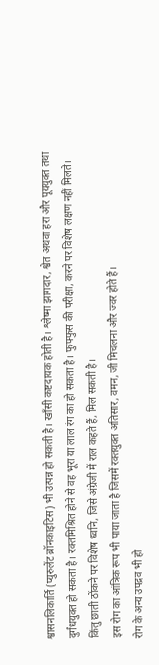श्वासनलिकार्ति (प्युरुलेंट ब्रॉनकाइटिस) भी उत्पन्न हो सकती है। खाँसी कष्टदायक होती है। श्लेष्मा झागदार, श्वेत अथवा हरा और पूययुक्त तथा दुर्गंधयुक्त हो सकता है। रक्तमिश्रित होने से वह भूरा या लाल रंग का हो सकता है। फुफ्फुस की परीक्षा, करने पर विशेष लक्षण नहीं मिलते। किंतु छाती ठोंकने पर विशेष ध्वनि, जिसे अंग्रेजी में राल कहते हैं, मिल सकती है।
इस रोग का आंत्रिक रूप भी पाया जाता है जिसमें रक्तयुक्त अतिसार, वमन, जी मिचलना और ज्वर होते हैं।
रोग के अन्य उपद्रव भी हो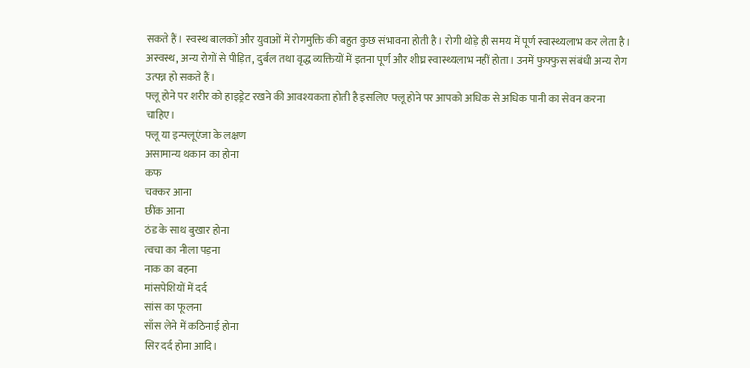सकते हैं। स्वस्थ बालकों और युवाओं में रोगमुक्ति की बहुत कुछ संभावना होती है। रोगी थोड़े ही समय में पूर्ण स्वास्थ्यलाभ कर लेता है। अस्वस्थ, अन्य रोगों से पीड़ित, दुर्बल तथा वृद्ध व्यक्तियों में इतना पूर्ण और शीघ्र स्वास्थ्यलाभ नहीं होता। उनमें फुफ्फुस संबंधी अन्य रोग उत्पन्न हो सकते हैं।
फ्लू होने पर शरीर को हाइड्रेट रखने की आवश्यकता होती है इसलिए फ्लू होने पर आपको अधिक से अधिक पानी का सेवन करना चाहिए।
फ्लू या इन्फ्लूएंजा के लक्षण
असामान्य थकान का होना
कफ
चक्कर आना
छींक आना
ठंड के साथ बुखार होना
त्वचा का नीला पड़ना
नाक का बहना
मांसपेशियों में दर्द
सांस का फूलना
साँस लेने में कठिनाई होना
सिर दर्द होना आदि।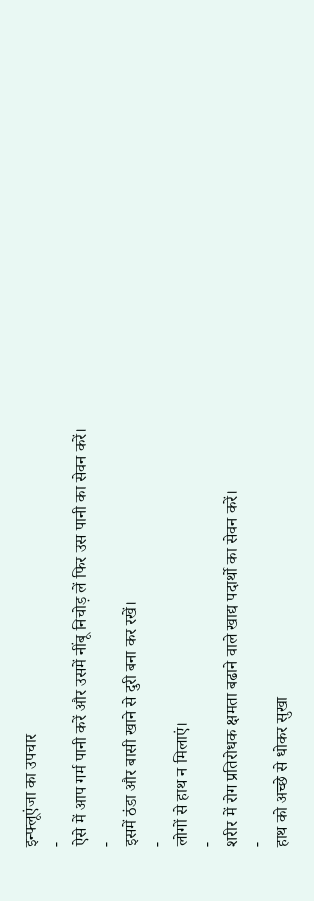इन्फ्लूएंजा का उपचार
-
ऐसे में आप गर्म पानी करें और उसमें नींबू निचोड़ लें फिर उस पानी का सेवन करें।
-
इसमें ठंडा और बासी खाने से दुरी बना कर रखें।
-
लोगों से हाथ न मिलाएं।
-
शरीर में रोग प्रतिरोधक क्षमता बढाने वाले खाद्य पदार्थो का सेवन करें।
-
हाथ को अच्छे से धोकर सुखा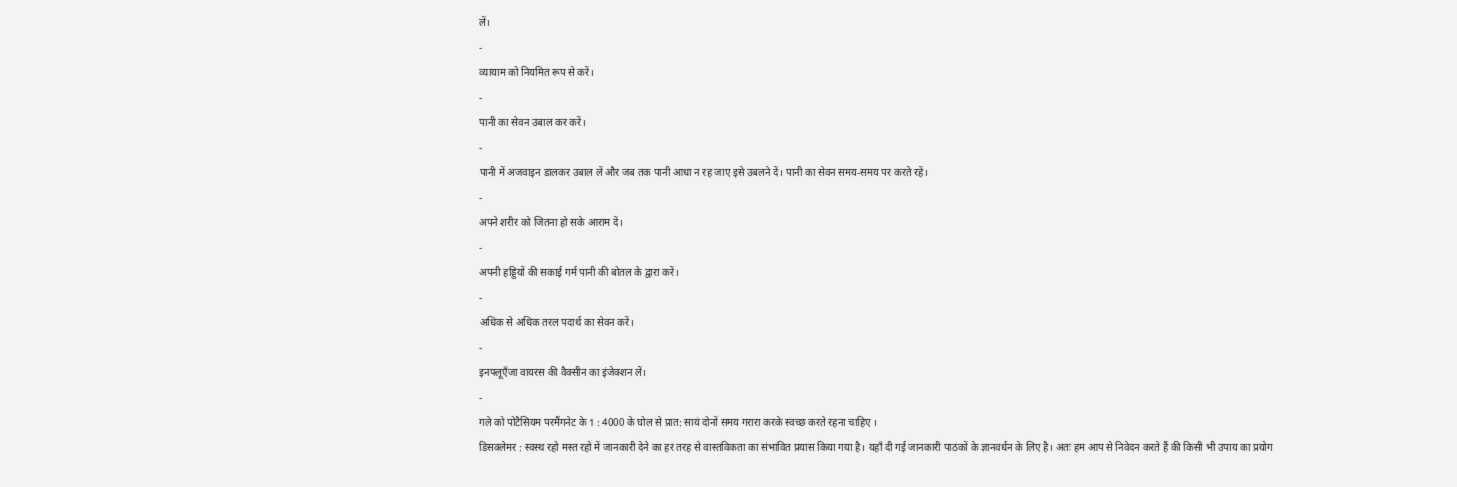लें।
-
व्यायाम को नियमित रूप से करें।
-
पानी का सेवन उबाल कर करें।
-
पानी में अजवाइन डालकर उबाल लें और जब तक पानी आधा न रह जाए इसे उबलने दें। पानी का सेवन समय-समय पर करते रहें।
-
अपने शरीर को जितना हो सके आराम दें।
-
अपनी हड्डियों की सकाई गर्म पानी की बोतल के द्वारा करें।
-
अधिक से अधिक तरल पदार्थ का सेवन करें।
-
इनफ्लूएँजा वायरस की वैक्सीन का इंजेक्शन लें।
-
गले को पोटैसियम परमैंगनेट के 1 : 4000 के घोल से प्रात: सायं दोनों समय गरारा करके स्वच्छ करते रहना चाहिए ।
डिसक्लेमर : स्वस्थ रहो मस्त रहो में जानकारी देने का हर तरह से वास्तविकता का संभावित प्रयास किया गया है। यहाँ दी गई जानकारी पाठकों के ज्ञानवर्धन के लिए है। अतः हम आप से निवेदन करते हैं की किसी भी उपाय का प्रयोग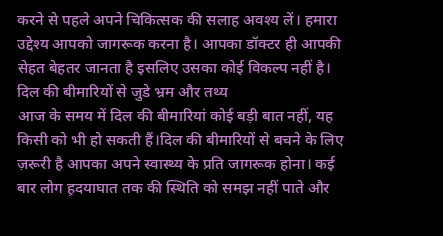करने से पहले अपने चिकित्सक की सलाह अवश्य लें। हमारा उद्देश्य आपको जागरूक करना है। आपका डॉक्टर ही आपकी सेहत बेहतर जानता है इसलिए उसका कोई विकल्प नहीं है।
दिल की बीमारियों से जुडे भ्रम और तथ्य
आज के समय में दिल की बीमारियां कोई बड़ी बात नहीं, यह किसी को भी हो सकती हैं।दिल की बीमारियों से बचने के लिए ज़रूरी है आपका अपने स्वास्थ्य के प्रति जागरूक होना। कई बार लोग ह़दयाघात तक की स्थिति को समझ नहीं पाते और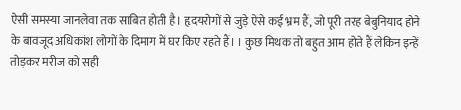ऐसी समस्या जानलेवा तक साबित होती है। हृदयरोगों से जुड़े ऐसे कई भ्रम हैं, जो पूरी तरह बेबुनियाद होने के बावजूद अधिकांश लोगों के दिमाग में घर किए रहते हैं। । कुछ मिथक तो बहुत आम होते हैं लेकिन इन्हें तोड़कर मरीज को सही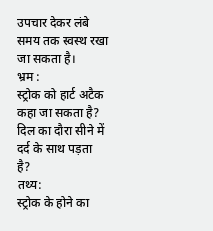उपचार देकर लंबे समय तक स्वस्थ रखा जा सकता है।
भ्रम :
स्ट्रोक को हार्ट अटैक कहा जा सकता है? दिल का दौरा सीने में दर्द के साथ पड़ता है?
तथ्य:
स्ट्रोक के होने का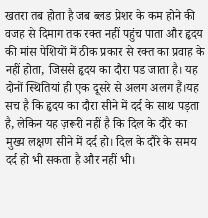खतरा तब होता है जब ब्लड प्रेशर के कम होने की वजह से दिमाग तक रक्त नहीं पहुंच पाता और हृदय की मांस पेशियों में ठीक प्रकार से रक्त का प्रवाह के नहीं होता, जिससे हृदय का दौरा पड जाता है। यह दोनों स्थितियां ही एक दूसरे से अलग अलग हैं।यह सच है कि हृदय का दौरा सीने में दर्द के साथ पड़ता है, लेकिन यह ज़रूरी नहीं है कि दिल के दौरे का मुख्य लक्षण सीने में दर्द हो। दिल के दौरे के समय दर्द हो भी सकता है और नहीं भी।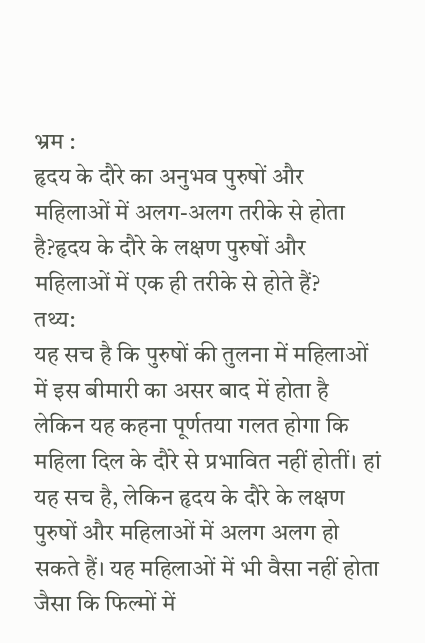भ्रम :
हृदय के दौरे का अनुभव पुरुषों और महिलाओं में अलग-अलग तरीके से होता है?हृदय के दौरे के लक्षण पुरुषों और महिलाओं में एक ही तरीके से होते हैं?
तथ्य:
यह सच है कि पुरुषों की तुलना में महिलाओं में इस बीमारी का असर बाद में होता है लेकिन यह कहना पूर्णतया गलत होगा कि महिला दिल के दौरे से प्रभावित नहीं होतीं। हां यह सच है, लेकिन हृदय के दौरे के लक्षण पुरुषों और महिलाओं में अलग अलग हो सकते हैं। यह महिलाओं में भी वैसा नहीं होता जैसा कि फिल्मों में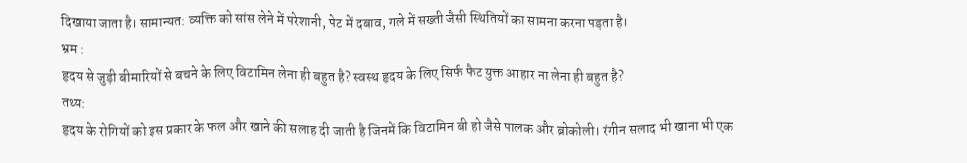दिखाया जाता है। सामान्यत: व्यक्ति को सांस लेने में परेशानी, पेट में दबाव, गले में सख्ती जैसी स्थितियों का सामना करना पड़ता है।
भ्रम :
हृदय से जुड़ी बीमारियों से बचने के लिए विटामिन लेना ही बहुत है? स्वस्थ हृदय के लिए सिर्फ फैट युक्त आहार ना लेना ही बहुत है?
तथ्य:
हृदय के रोगियों को इस प्रकार के फल और खाने की सलाह दी जाती है जिनमें कि विटामिन बी हो जैसे पालक और ब्रोकोली। रंगीन सलाद भी खाना भी एक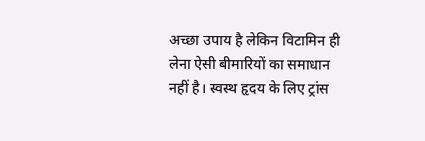अच्छा उपाय है लेकिन विटामिन ही लेना ऐसी बीमारियों का समाधान नहीं है। स्वस्थ हृदय के लिए ट्रांस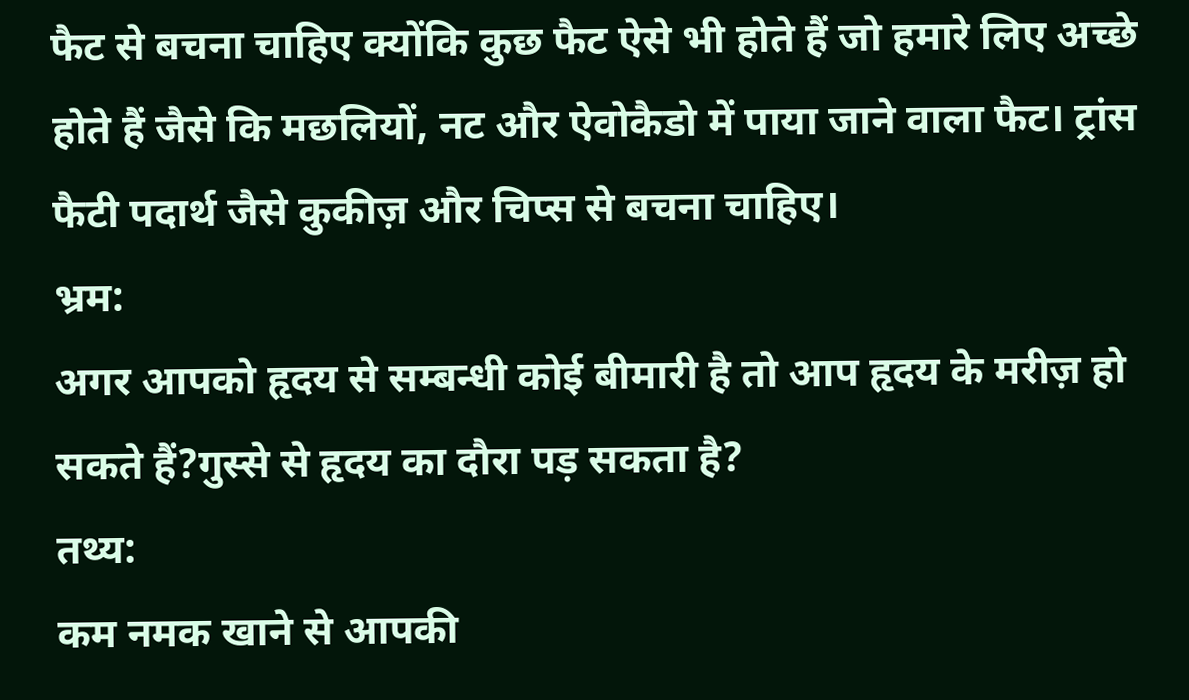फैट से बचना चाहिए क्योंकि कुछ फैट ऐसे भी होते हैं जो हमारे लिए अच्छे होते हैं जैसे कि मछलियों, नट और ऐवोकैडो में पाया जाने वाला फैट। ट्रांस फैटी पदार्थ जैसे कुकीज़ और चिप्स से बचना चाहिए।
भ्रम:
अगर आपको हृदय से सम्बन्धी कोई बीमारी है तो आप हृदय के मरीज़ हो सकते हैं?गुस्से से हृदय का दौरा पड़ सकता है?
तथ्य:
कम नमक खाने से आपकी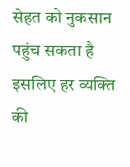सेहत को नुकसान पहुंच सकता है इसलिए हर व्यक्ति की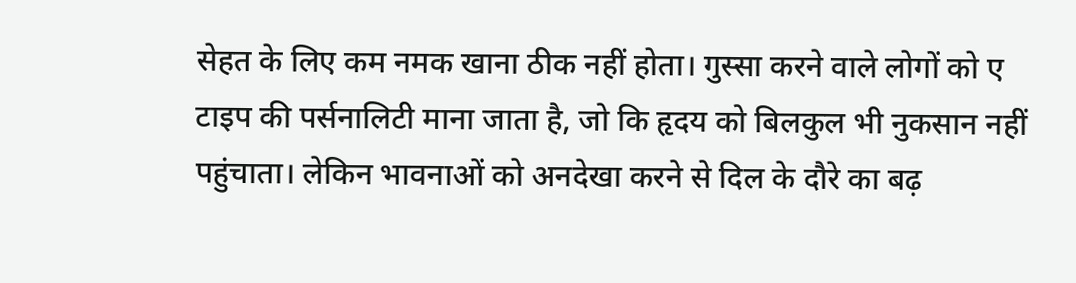सेहत के लिए कम नमक खाना ठीक नहीं होता। गुस्सा करने वाले लोगों को ए टाइप की पर्सनालिटी माना जाता है, जो कि हृदय को बिलकुल भी नुकसान नहीं पहुंचाता। लेकिन भावनाओं को अनदेखा करने से दिल के दौरे का बढ़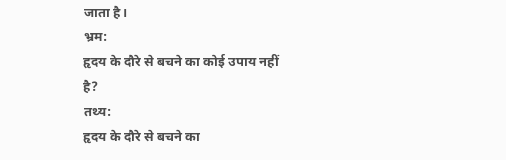जाता है।
भ्रम:
हृदय के दौरे से बचने का कोई उपाय नहीं है?
तथ्य:
हृदय के दौरे से बचने का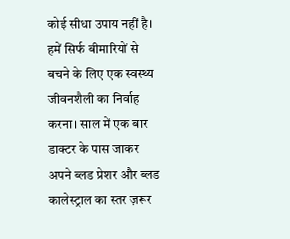कोई सीधा उपाय नहीं है। हमें सिर्फ बीमारियों से बचने के लिए एक स्वस्थ्य जीवनशैली का निर्वाह करना। साल में एक बार डाक्टर के पास जाकर अपने ब्लड प्रेशर और ब्लड कालेस्ट्राल का स्तर ज़रूर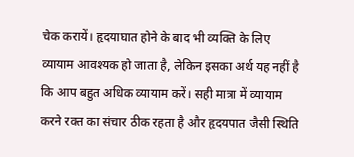चेक करायें। हृदयाघात होने के बाद भी व्यक्ति के लिए व्यायाम आवश्यक हो जाता है, लेकिन इसका अर्थ यह नहीं है कि आप बहुत अधिक व्यायाम करें। सही मात्रा में व्यायाम करने रक्त का संचार ठीक रहता है और हृदयपात जैसी स्थिति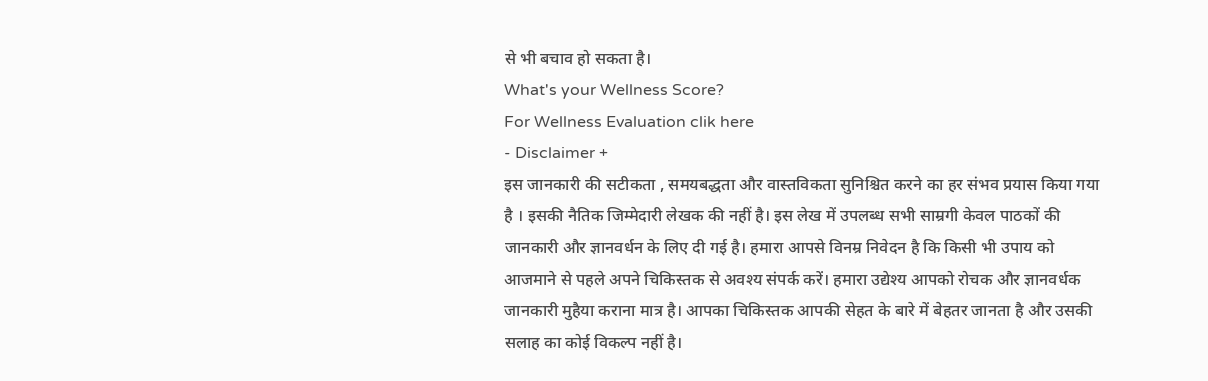से भी बचाव हो सकता है।
What's your Wellness Score?
For Wellness Evaluation clik here
- Disclaimer +
इस जानकारी की सटीकता , समयबद्धता और वास्तविकता सुनिश्चित करने का हर संभव प्रयास किया गया है । इसकी नैतिक जिम्मेदारी लेखक की नहीं है। इस लेख में उपलब्ध सभी साम्रगी केवल पाठकों की जानकारी और ज्ञानवर्धन के लिए दी गई है। हमारा आपसे विनम्र निवेदन है कि किसी भी उपाय को आजमाने से पहले अपने चिकिस्तक से अवश्य संपर्क करें। हमारा उद्येश्य आपको रोचक और ज्ञानवर्धक जानकारी मुहैया कराना मात्र है। आपका चिकिस्तक आपकी सेहत के बारे में बेहतर जानता है और उसकी सलाह का कोई विकल्प नहीं है।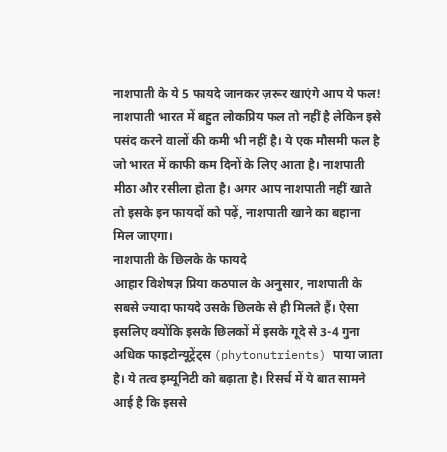नाशपाती के ये 5 फायदे जानकर ज़रूर खाएंगे आप ये फल!
नाशपाती भारत में बहुत लोकप्रिय फल तो नहीं है लेकिन इसे पसंद करने वालों की कमी भी नहीं है। ये एक मौसमी फल है जो भारत में काफी कम दिनों के लिए आता है। नाशपाती मीठा और रसीला होता है। अगर आप नाशपाती नहीं खाते तो इसके इन फायदों को पढ़ें, नाशपाती खाने का बहाना मिल जाएगा।
नाशपाती के छिलके के फायदे
आहार विशेषज्ञ प्रिया कठपाल के अनुसार, नाशपाती के सबसे ज्यादा फायदे उसके छिलके से ही मिलते हैं। ऐसा इसलिए क्योंकि इसके छिलकों में इसके गूदे से 3-4 गुना अधिक फाइटोन्यूट्रेंट्स (phytonutrients) पाया जाता है। ये तत्व इम्यूनिटी को बढ़ाता है। रिसर्च में ये बात सामने आई है कि इससे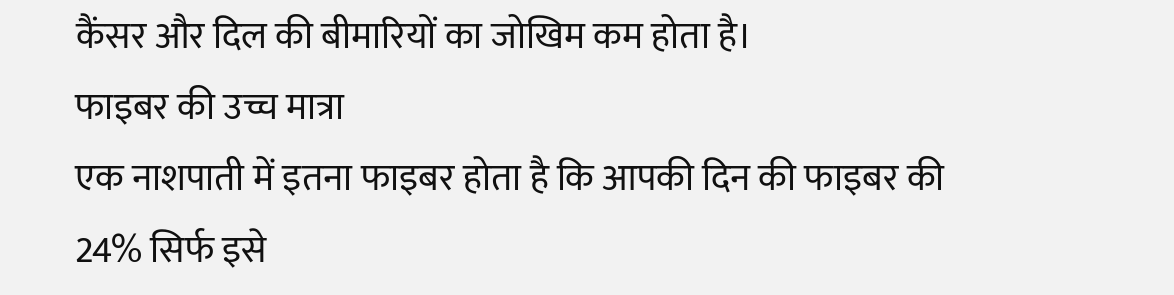कैंसर और दिल की बीमारियों का जोखिम कम होता है।
फाइबर की उच्च मात्रा
एक नाशपाती में इतना फाइबर होता है कि आपकी दिन की फाइबर की 24% सिर्फ इसे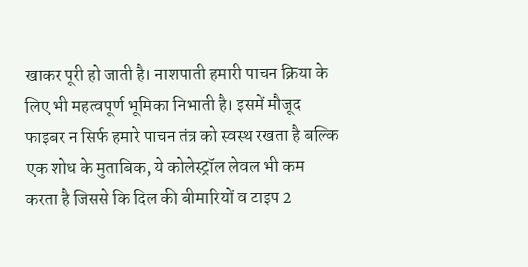खाकर पूरी हो जाती है। नाशपाती हमारी पाचन क्रिया के लिए भी महत्वपूर्ण भूमिका निभाती है। इसमें मौजूद फाइबर न सिर्फ हमारे पाचन तंत्र को स्वस्थ रखता है बल्कि एक शोध के मुताबिक, ये कोलेस्ट्रॉल लेवल भी कम करता है जिससे कि दिल की बीमारियों व टाइप 2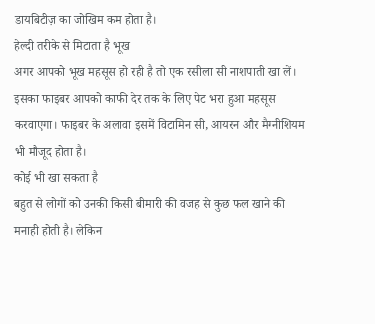डायबिटीज़ का जोखिम कम होता है।
हेल्दी तरीके से मिटाता है भूख
अगर आपको भूख महसूस हो रही है तो एक रसीला सी नाशपाती खा लें। इसका फाइबर आपको काफी देर तक के लिए पेट भरा हुआ महसूस करवाएगा। फाइबर के अलावा इसमें विटामिन सी, आयरन और मैग्नीशियम भी मौजूद होता है।
कोई भी खा सकता है
बहुत से लोगों को उनकी किसी बीमारी की वजह से कुछ फल खाने की मनाही होती है। लेकिन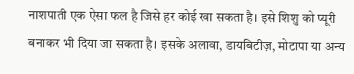नाशपाती एक ऐसा फल है जिसे हर कोई खा सकता है। इसे शिशु को प्यूरी बनाकर भी दिया जा सकता है। इसके अलावा, डायबिटीज़, मोटापा या अन्य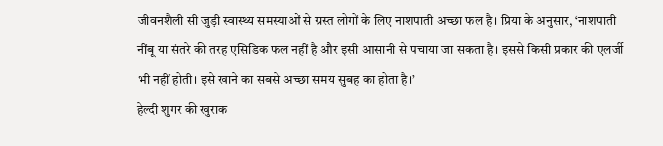जीवनशैली सी जुड़ी स्वास्थ्य समस्याओं से ग्रस्त लोगों के लिए नाशपाती अच्छा फल है। प्रिया के अनुसार, ‘नाशपाती नींबू या संतरे की तरह एसिडिक फल नहीं है और इसी आसानी से पचाया जा सकता है। इससे किसी प्रकार की एलर्जी भी नहीं होती। इसे खाने का सबसे अच्छा समय सुबह का होता है।’
हेल्दी शुगर की खुराक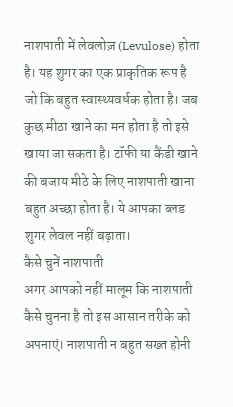नाशपाती में लेवलोज़ (Levulose) होता है। यह शुगर का एक प्राकृतिक रूप है जो कि बहुत स्वास्थ्यवर्धक होता है। जब कुछ मीठा खाने का मन होता है तो इसे खाया जा सकता है। टॉफी या कैंडी खाने की बजाय मीठे के लिए नाशपाती खाना बहुत अच्छा होता है। ये आपका ब्लड शुगर लेवल नहीं बढ़ाता।
कैसे चुनें नाशपाती
अगर आपको नहीं मालूम कि नाशपाती कैसे चुनना है तो इस आसान तरीके को अपनाएं। नाशपाती न बहुत सख्त होनी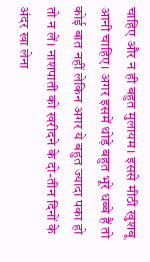चाहिए और न ही बहुत मुलायम। इससे मीठी खुशबू आनी चाहिए। अगर इसमें थोड़े बहुत भूरे धब्बे हैं तो कोई बात नहीं लेकिन अगर ये बहुत ज्यादा पका हो तो न लें। नाशपाती को खरीदने के दो-तीन दिनों के अंदर खा लेना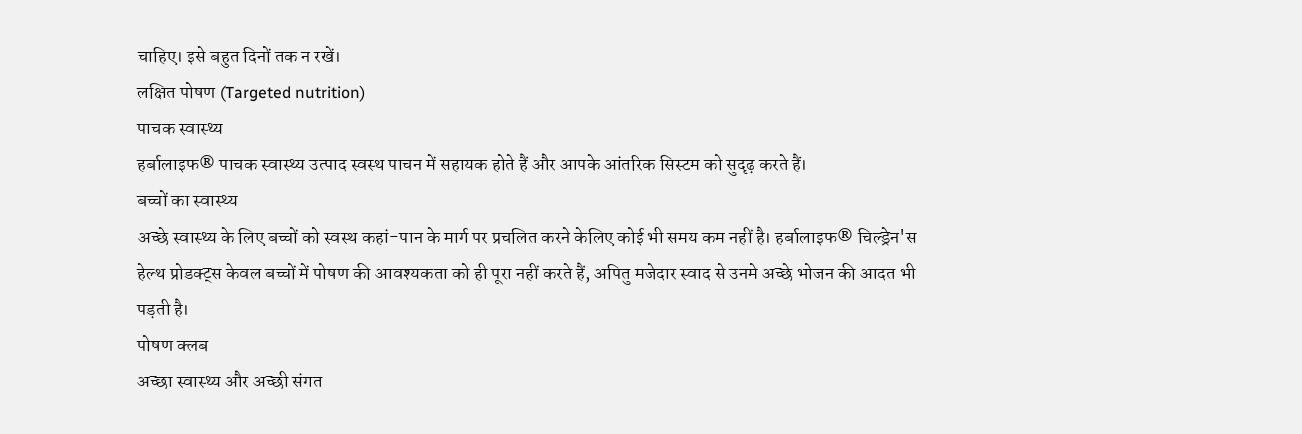चाहिए। इसे बहुत दिनों तक न रखें।
लक्षित पोषण (Targeted nutrition)
पाचक स्वास्थ्य
हर्बालाइफ® पाचक स्वास्थ्य उत्पाद स्वस्थ पाचन में सहायक होते हैं और आपके आंतरिक सिस्टम को सुदृढ़ करते हैं।
बच्चों का स्वास्थ्य
अच्छे स्वास्थ्य के लिए बच्चों को स्वस्थ कहां-पान के मार्ग पर प्रचलित करने केलिए कोई भी समय कम नहीं है। हर्बालाइफ® चिल्ड्रेन'स हेल्थ प्रोडक्ट्स केवल बच्चों में पोषण की आवश्यकता को ही पूरा नहीं करते हैं, अपितु मजेदार स्वाद से उनमे अच्छे भोजन की आदत भी पड़ती है।
पोषण क्लब
अच्छा स्वास्थ्य और अच्छी संगत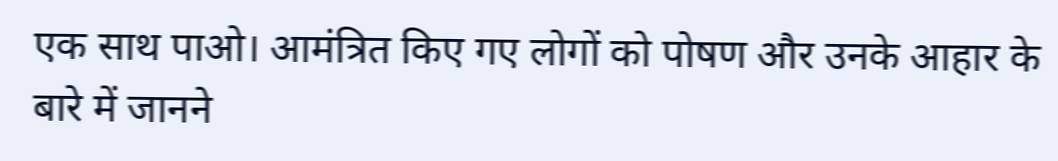एक साथ पाओ। आमंत्रित किए गए लोगों को पोषण और उनके आहार के बारे में जानने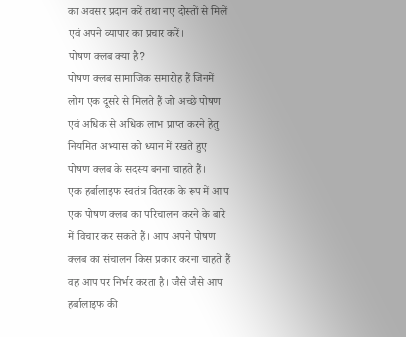का अवसर प्रदान करें तथा नए दोस्तों से मिलें एवं अपने व्यापार का प्रचार करें।
पोषण क्लब क्या है?
पोषण क्लब सामाजिक समारोह हैं जिनमें लोग एक दूसरे से मिलते हैं जो अच्छे पोषण एवं अधिक से अधिक लाभ प्राप्त करने हेतु नियमित अभ्यास को ध्यान में रखते हुए पोषण क्लब के सदस्य बनना चाहते हैं।
एक हर्बालाइफ स्वतंत्र वितरक के रूप में आप एक पोषण क्लब का परिचालन करने के बारे में विचार कर सकते हैं। आप अपने पोषण क्लब का संचालन किस प्रकार करना चाहते हैं वह आप पर निर्भर करता है। जैसे जैसे आप हर्बालाइफ की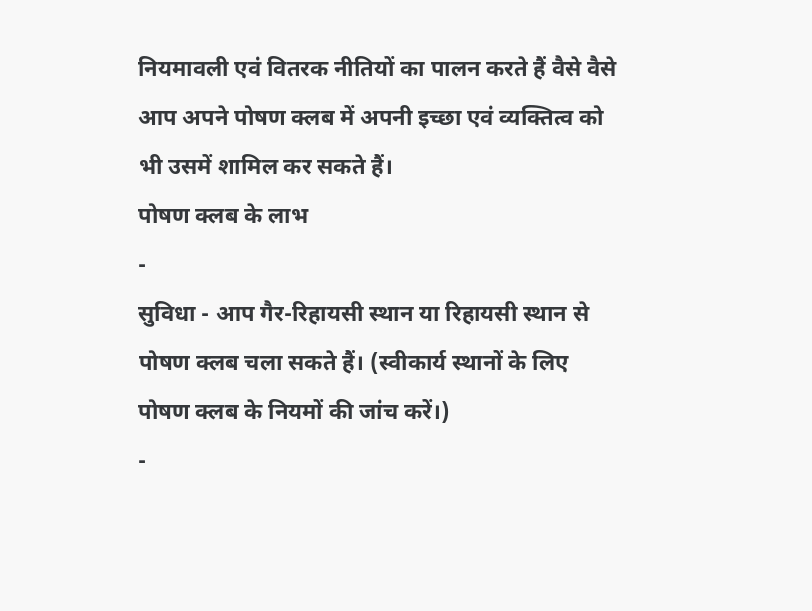नियमावली एवं वितरक नीतियों का पालन करते हैं वैसे वैसे आप अपने पोषण क्लब में अपनी इच्छा एवं व्यक्तित्व को भी उसमें शामिल कर सकते हैं।
पोषण क्लब के लाभ
-
सुविधा - आप गैर-रिहायसी स्थान या रिहायसी स्थान से पोषण क्लब चला सकते हैं। (स्वीकार्य स्थानों के लिए पोषण क्लब के नियमों की जांच करें।)
-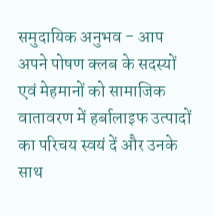समुदायिक अनुभव - आप अपने पोषण क्लब के सदस्यों एवं मेहमानों को सामाजिक वातावरण में हर्बालाइफ उत्पादों का परिचय स्वयं दें और उनके साथ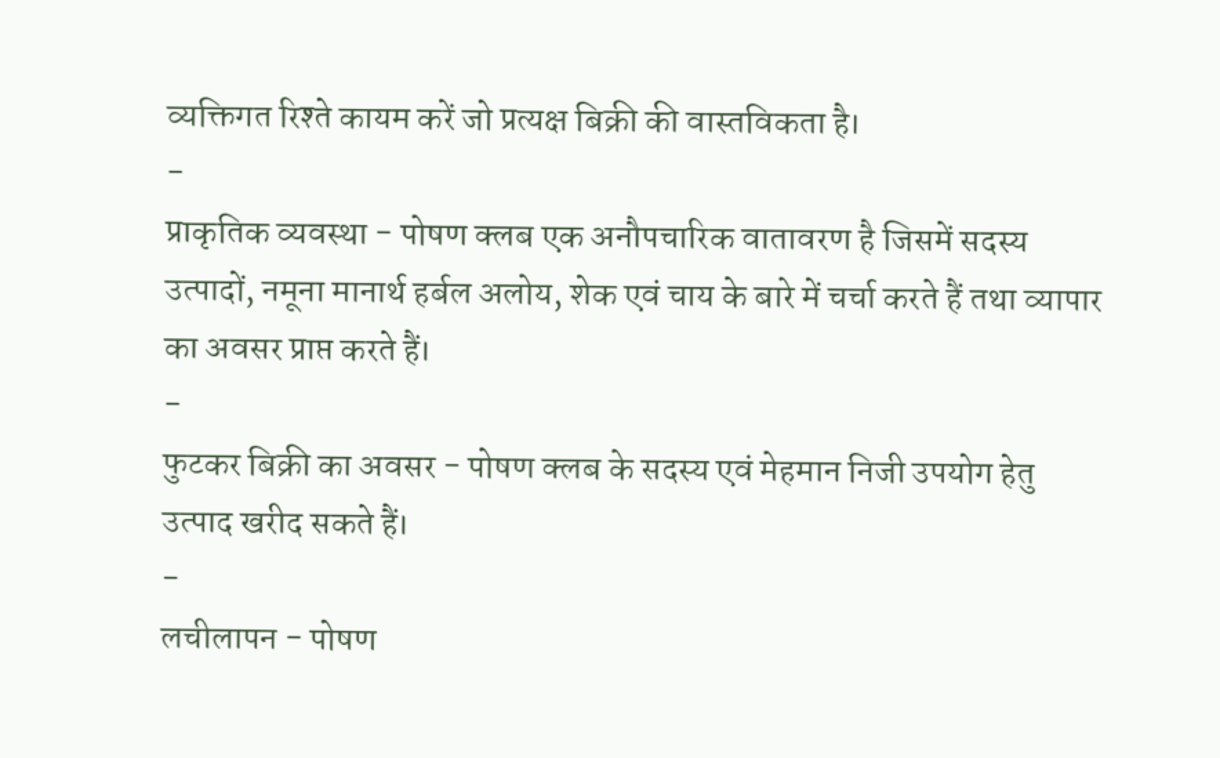व्यक्तिगत रिश्ते कायम करें जो प्रत्यक्ष बिक्री की वास्तविकता है।
-
प्राकृतिक व्यवस्था - पोषण क्लब एक अनौपचारिक वातावरण है जिसमें सदस्य उत्पादों, नमूना मानार्थ हर्बल अलोय, शेक एवं चाय के बारे में चर्चा करते हैं तथा व्यापार का अवसर प्राप्त करते हैं।
-
फुटकर बिक्री का अवसर - पोषण क्लब के सदस्य एवं मेहमान निजी उपयोग हेतु उत्पाद खरीद सकते हैं।
-
लचीलापन - पोषण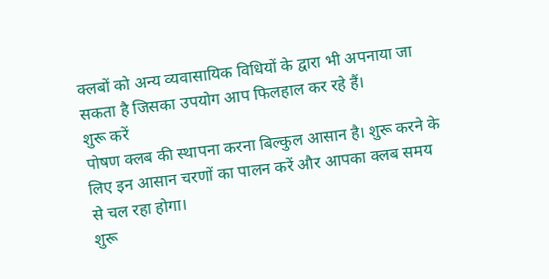क्लबों को अन्य व्यवासायिक विधियों के द्वारा भी अपनाया जा सकता है जिसका उपयोग आप फिलहाल कर रहे हैं।
शुरू करें
पोषण क्लब की स्थापना करना बिल्कुल आसान है। शुरू करने के लिए इन आसान चरणों का पालन करें और आपका क्लब समय से चल रहा होगा।
शुरू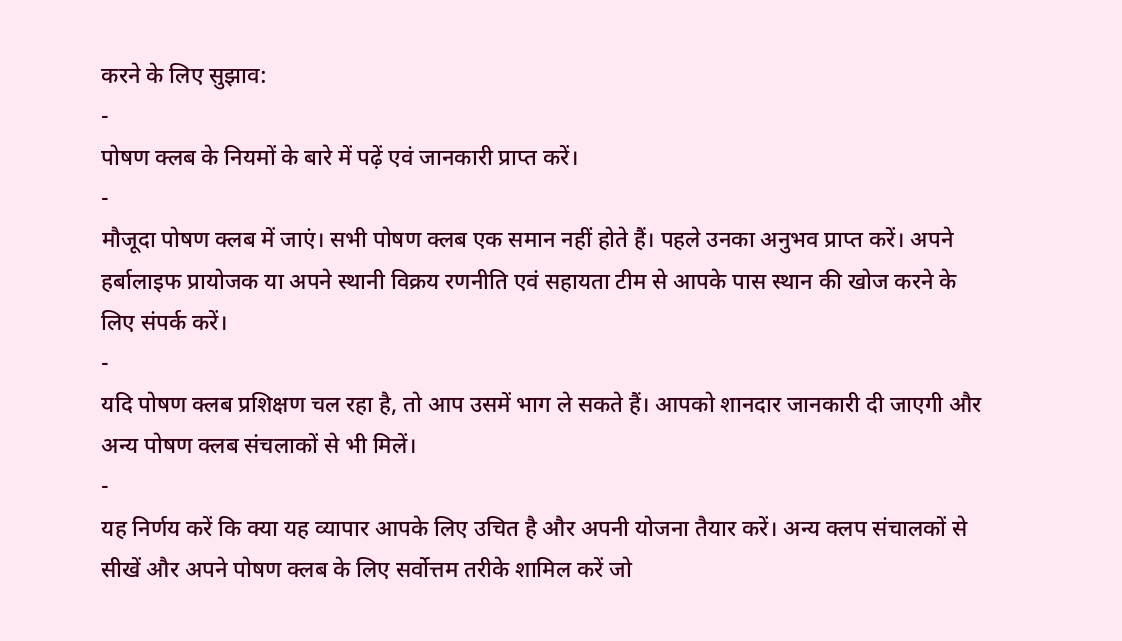करने के लिए सुझाव:
-
पोषण क्लब के नियमों के बारे में पढ़ें एवं जानकारी प्राप्त करें।
-
मौजूदा पोषण क्लब में जाएं। सभी पोषण क्लब एक समान नहीं होते हैं। पहले उनका अनुभव प्राप्त करें। अपने हर्बालाइफ प्रायोजक या अपने स्थानी विक्रय रणनीति एवं सहायता टीम से आपके पास स्थान की खोज करने के लिए संपर्क करें।
-
यदि पोषण क्लब प्रशिक्षण चल रहा है, तो आप उसमें भाग ले सकते हैं। आपको शानदार जानकारी दी जाएगी और अन्य पोषण क्लब संचलाकों से भी मिलें।
-
यह निर्णय करें कि क्या यह व्यापार आपके लिए उचित है और अपनी योजना तैयार करें। अन्य क्लप संचालकों से सीखें और अपने पोषण क्लब के लिए सर्वोत्तम तरीके शामिल करें जो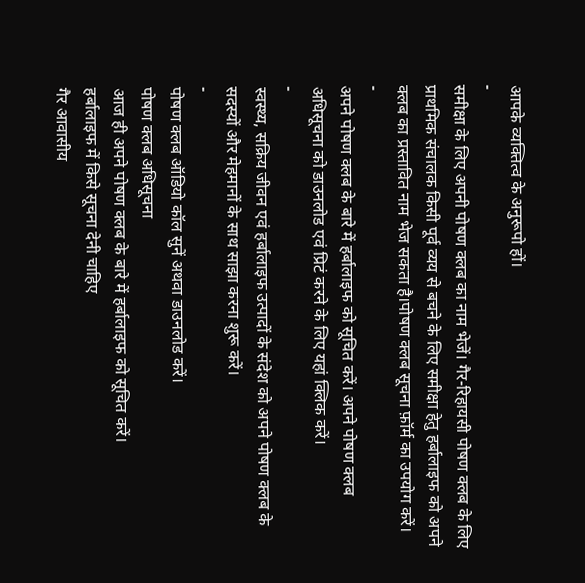आपके व्यक्तित्व के अनुरूपो हों।
-
समीक्षा के लिए अपनी पोषण क्लब का नाम भेजें। गैर-रिहायसी पोषण क्लब के लिए प्राथमिक संचालक किसी पूर्व व्यय से बचने के लिए समीक्षा हेतु हर्बालाइफ को अपने क्लब का प्रस्तावित नाम भेज सकता है।पोषण क्लब सूचना फ़ॉर्म का उपयोग करें।
-
अपने पोषण क्लब के बारे में हर्बालाइफ को सूचित करें। अपने पोषण क्लब अधिसूचना को डाउनलोड एवं प्रिटं करने के लिए यहां क्लिक करें।
-
स्वस्थ्य, सक्रिय जीवन एवं हर्बालाइफ उत्पादों के संदेश को अपने पोषण क्लब के सदस्यों और मेहमानों के साथ साझा करना शुरू करें।
-
पोषण क्लब ऑडियो कॉल सुनें अथवा डाउनलोड करें।
पोषण क्लब अधिसूचना
आज ही अपने पोषण क्लब के बारे में हर्बालाइफ को सूचित करें।
हर्बालाइफ में किसे सूचना देनी चाहिए
गैर आवासीय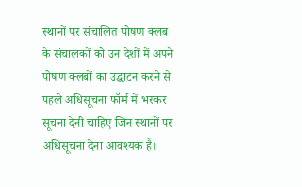स्थानों पर संचालित पोषण क्लब के संचालकों को उन देशों में अपने पोषण क्लबों का उद्घाटन करने से पहले अधिसूचना फॉर्म में भरकर सूचना देनी चाहिए जिन स्थानों पर अधिसूचना देना आवश्यक है।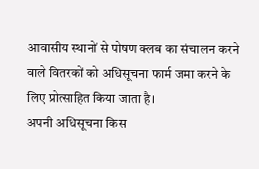आवासीय स्थानों से पोषण क्लब का संचालन करने वाले वितरकों को अधिसूचना फार्म जमा करने के लिए प्रोत्साहित किया जाता है।
अपनी अधिसूचना किस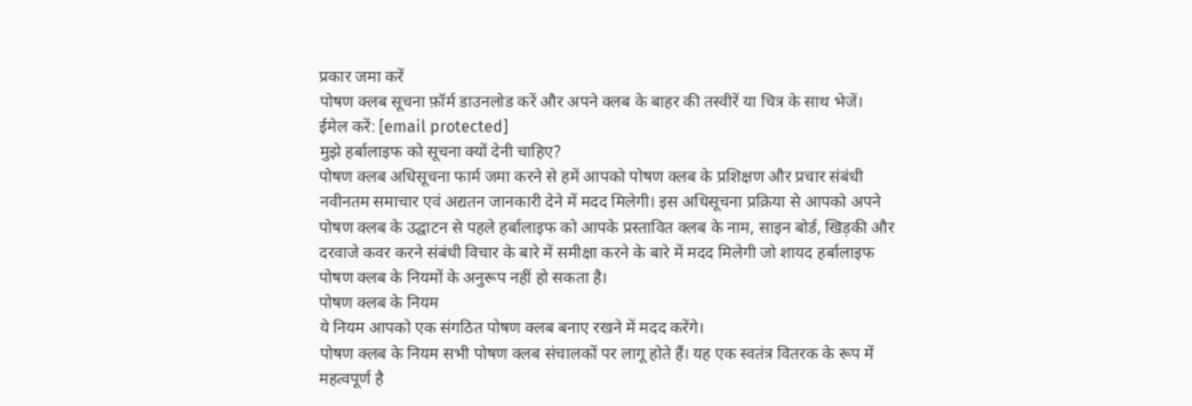प्रकार जमा करें
पोषण क्लब सूचना फ़ॉर्म डाउनलोड करें और अपने क्लब के बाहर की तस्वीरें या चित्र के साथ भेजें।
ईमेल करें: [email protected]
मुझे हर्बालाइफ को सूचना क्यों देनी चाहिए?
पोषण क्लब अधिसूचना फार्म जमा करने से हमें आपको पोषण क्लब के प्रशिक्षण और प्रचार संबंधी नवीनतम समाचार एवं अद्यतन जानकारी देने में मदद मिलेगी। इस अधिसूचना प्रक्रिया से आपको अपने पोषण क्लब के उद्घाटन से पहले हर्बालाइफ को आपके प्रस्तावित क्लब के नाम, साइन बोर्ड, खिड़की और दरवाजे कवर करने संबंधी विचार के बारे में समीक्षा करने के बारे में मदद मिलेगी जो शायद हर्बालाइफ पोषण क्लब के नियमों के अनुरूप नहीं हो सकता है।
पोषण क्लब के नियम
ये नियम आपको एक संगठित पोषण क्लब बनाए रखने में मदद करेंगे।
पोषण क्लब के नियम सभी पोषण क्लब संचालकों पर लागू होते हैं। यह एक स्वतंत्र वितरक के रूप में महत्वपूर्ण है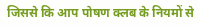जिससे कि आप पोषण क्लब के नियमों से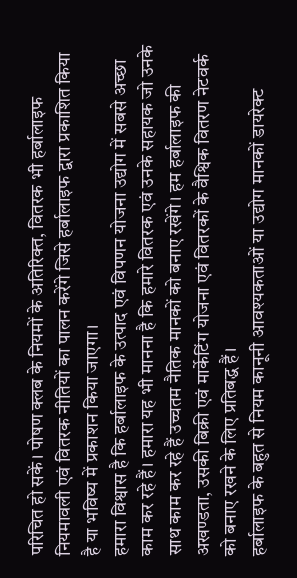परिचित हो सकें। पोषण क्लब के नियमों के अतिरिक्त, वितरक भी हर्बालाइफ नियमावली एवं वितरक नीतियों का पालन करेंगे जिसे हर्बालाइफ द्वारा प्रकाशित किया है या भविष्य में प्रकाशन किया जाएगा।
हमारा विश्वास है कि हर्बालाइफ के उत्पाद एवं विपणन योजना उद्योग में सबसे अच्छा काम कर रहे हैं। हमारा यह भी मानना है कि हमारे वितरक एवं उनके सहायक जो उनके साथ काम कर रहे हैं उच्चतम नैतिक मानकों को बनाए रखेंगे। हम हर्बालाइफ की अखण्डता, उसकी बिक्री एवं मार्केटिंग योजना एवं वितरकों के वैश्विक वितरण नेटवर्क को बनाए रखने के लिए प्रतिबद्ध हैं।
हर्बालाइफ के बहुत से नियम कानूनी आवश्यकताओं या उद्योग मानकों डायरेक्ट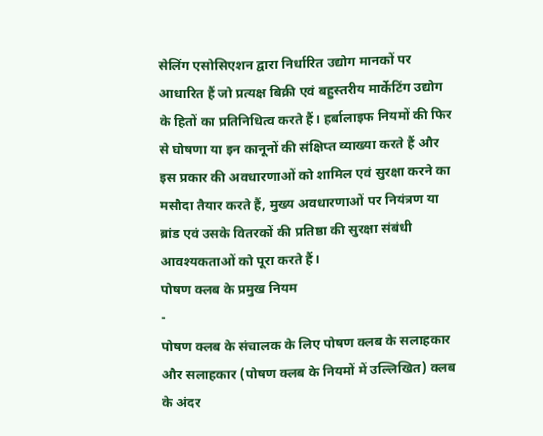सेलिंग एसोसिएशन द्वारा निर्धारित उद्योग मानकों पर आधारित हैं जो प्रत्यक्ष बिक्री एवं बहुस्तरीय मार्केटिंग उद्योग के हितों का प्रतिनिधित्व करते हैं। हर्बालाइफ नियमों की फिर से घोषणा या इन कानूनों की संक्षिप्त व्याख्या करते हैं और इस प्रकार की अवधारणाओं को शामिल एवं सुरक्षा करने का मसौदा तैयार करते हैं, मुख्य अवधारणाओं पर नियंत्रण या ब्रांड एवं उसके वितरकों की प्रतिष्ठा की सुरक्षा संबंधी आवश्यकताओं को पूरा करते हैं।
पोषण क्लब के प्रमुख नियम
-
पोषण क्लब के संचालक के लिए पोषण क्लब के सलाहकार और सलाहकार (पोषण क्लब के नियमों में उल्लिखित) क्लब के अंदर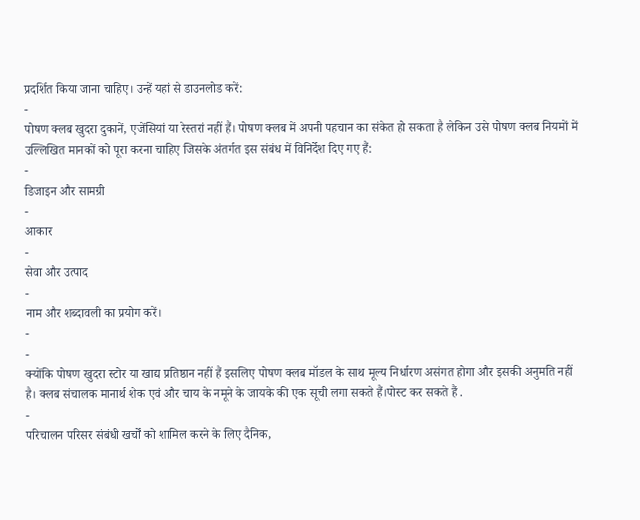प्रदर्शित किया जाना चाहिए। उन्हें यहां से डाउनलोड करें:
-
पोषण क्लब खुदरा दुकानें, एजेंसियां या रेस्तरां नहीं हैं। पोषण क्लब में अपनी पहचान का संकेत हो सकता है लेकिन उसे पोषण क्लब नियमों में उल्लिखित मानकों को पूरा करना चाहिए जिसके अंतर्गत इस संबंध में विनिर्देश दिए गए हैं:
-
डिजाइन और सामग्री
-
आकार
-
सेवा और उत्पाद
-
नाम और शब्दावली का प्रयोग करें।
-
-
क्योंकि पोषण खुदरा स्टोर या खाद्य प्रतिष्ठान नहीं हैं इसलिए पोषण क्लब मॉडल के साथ मूल्य निर्धारण असंगत होगा और इसकी अनुमति नहीं है। क्लब संचालक मानार्थ शेक एवं और चाय के नमूने के जायके की एक सूची लगा सकते हैं।पोस्ट कर सकते हैं .
-
परिचालन परिसर संबंधी खर्चों को शामिल करने के लिए दैनिक,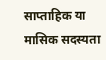साप्ताहिक या मासिक सदस्यता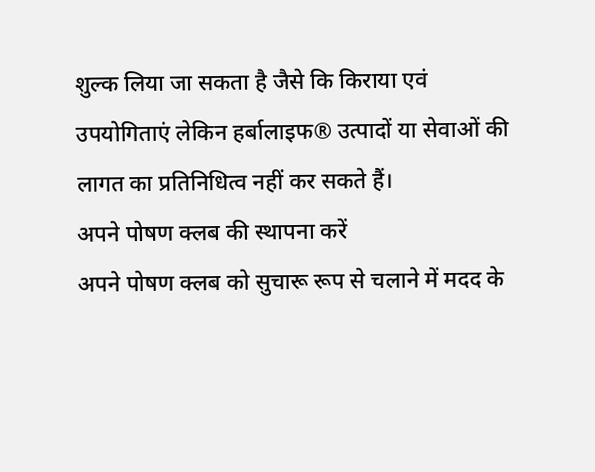शुल्क लिया जा सकता है जैसे कि किराया एवं उपयोगिताएं लेकिन हर्बालाइफ® उत्पादों या सेवाओं की लागत का प्रतिनिधित्व नहीं कर सकते हैं।
अपने पोषण क्लब की स्थापना करें
अपने पोषण क्लब को सुचारू रूप से चलाने में मदद के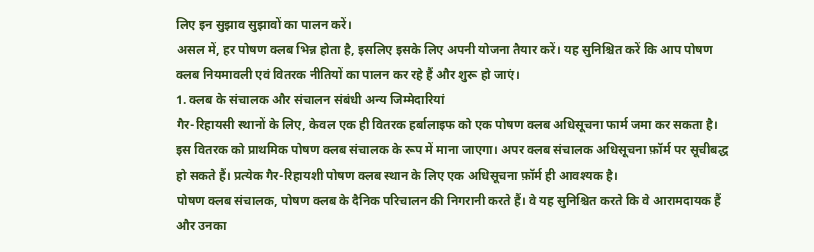लिए इन सुझाव सुझावों का पालन करें।
असल में, हर पोषण क्लब भिन्न होता है, इसलिए इसके लिए अपनी योजना तैयार करें। यह सुनिश्चित करें कि आप पोषण क्लब नियमावली एवं वितरक नीतियों का पालन कर रहे हैं और शुरू हो जाएं।
1. क्लब के संचालक और संचालन संबंधी अन्य जिम्मेदारियां
गैर-रिहायसी स्थानों के लिए, केवल एक ही वितरक हर्बालाइफ को एक पोषण क्लब अधिसूचना फार्म जमा कर सकता है। इस वितरक को प्राथमिक पोषण क्लब संचालक के रूप में माना जाएगा। अपर क्लब संचालक अधिसूचना फ़ॉर्म पर सूचीबद्ध हो सकते हैं। प्रत्येक गैर-रिहायशी पोषण क्लब स्थान के लिए एक अधिसूचना फ़ॉर्म ही आवश्यक है।
पोषण क्लब संचालक, पोषण क्लब के दैनिक परिचालन की निगरानी करते हैं। वे यह सुनिश्चित करते कि वे आरामदायक हैं और उनका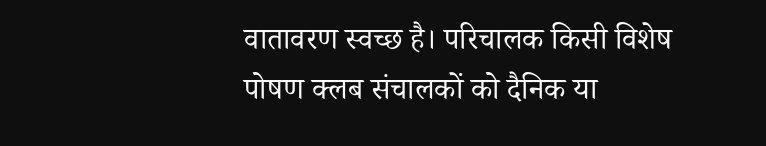वातावरण स्वच्छ है। परिचालक किसी विशेष पोषण क्लब संचालकों को दैनिक या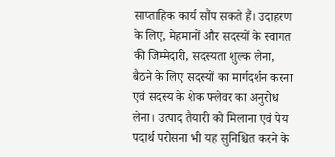साप्ताहिक कार्य सौंप सकते हैं। उदाहरण के लिए, मेहमानों और सदस्यों के स्वागत की जिम्मेदारी, सदस्यता शुल्क लेना, बैठने के लिए सदस्यों का मार्गदर्शन करना एवं सदस्य के शेक फ्लेवर का अनुरोध लेना। उत्पाद तैयारी को मिलाना एवं पेय पदार्थ परोसना भी यह सुनिश्चित करने के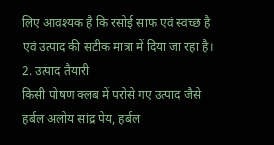लिए आवश्यक है कि रसोई साफ एवं स्वच्छ है एवं उत्पाद की सटीक मात्रा में दिया जा रहा है।
2. उत्पाद तैयारी
किसी पोषण क्लब में परोसे गए उत्पाद जैसे हर्बल अलोय सांद्र पेय, हर्बल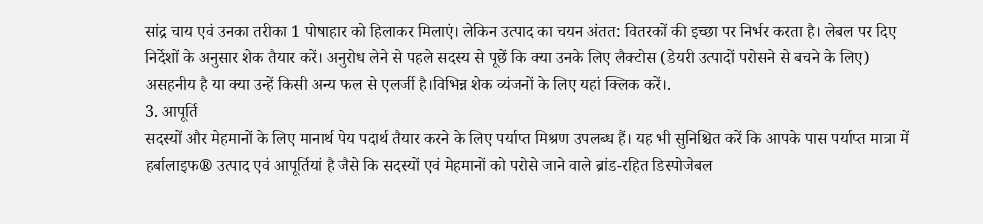सांद्र चाय एवं उनका तरीका 1 पोषाहार को हिलाकर मिलाएं। लेकिन उत्पाद का चयन अंतत: वितरकों की इच्छा पर निर्भर करता है। लेबल पर दिए निर्देशों के अनुसार शेक तैयार करें। अनुरोध लेने से पहले सदस्य से पूछें कि क्या उनके लिए लैक्टोस (डेयरी उत्पादों परोसने से बचने के लिए) असहनीय है या क्या उन्हें किसी अन्य फल से एलर्जी है।विभिन्न शेक व्यंजनों के लिए यहां क्लिक करें।.
3. आपूर्ति
सदस्यों और मेहमानों के लिए मानार्थ पेय पदार्थ तैयार करने के लिए पर्याप्त मिश्रण उपलब्ध हैं। यह भी सुनिश्चित करें कि आपके पास पर्याप्त मात्रा में हर्बालाइफ® उत्पाद एवं आपूर्तियां है जैसे कि सदस्यों एवं मेहमानों को परोसे जाने वाले ब्रांड-रहित डिस्पोजेबल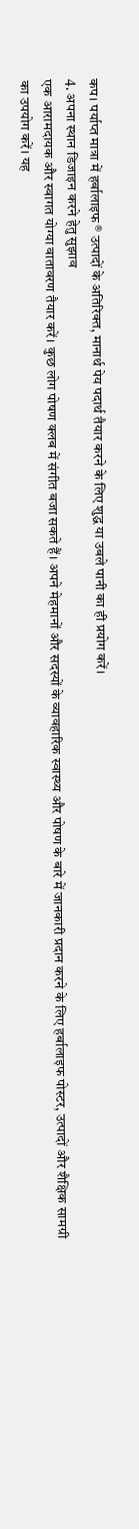कप। पर्याप्त मात्रा में हर्बालाइफ® उत्पादों के अतिरिक्त, मानार्थ पेय पदार्थ तैयार करने के लिए शुद्ध या उबले पानी का ही प्रयोग करें।
4. अपना स्थान डिजाइन करने हेतु सुझाव
एक आरामदायक और स्वागत योग्या वातावरण तैयार करें। कुछ लोग पोषण क्लब में संगीत बजा सकते हैं। अपने मेहमानों और सदस्यों के व्यावहारिक स्वास्थ्य और पोषण के बारे में जानकारी प्रदान करने के लिए हर्बालाइफ पोस्टर, उत्पादों और शैक्षिक सामग्री का उपयोग करें। यह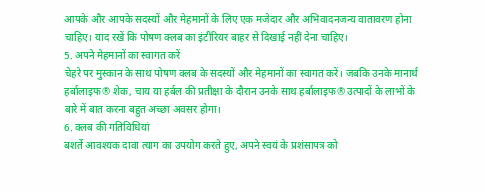आपके और आपके सदस्यों और मेहमानों के लिए एक मजेदार और अभिवादनजन्य वातावरण होना चाहिए। याद रखें कि पोषण क्लब का इंटीरियर बाहर से दिखाई नहीं देना चाहिए।
5. अपने मेहमानों का स्वागत करें
चेहरे पर मुस्कान के साथ पोषण क्लब के सदस्यों और मेहमानों का स्वागत करें। जबकि उनके मानार्थ हर्बालाइफ® शेक, चाय या हर्बल की प्रतीक्षा के दौरान उनके साथ हर्बालाइफ® उत्पादों के लाभों के बारे में बात करना बहुत अच्छा अवसर होगा।
6. क्लब की गतिविधियां
बशर्ते आवश्यक दावा त्याग का उपयोग करते हुए, अपने स्वयं के प्रशंसापत्र को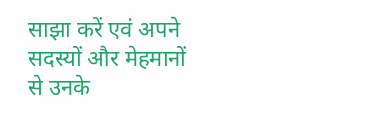साझा करें एवं अपने सदस्यों और मेहमानों से उनके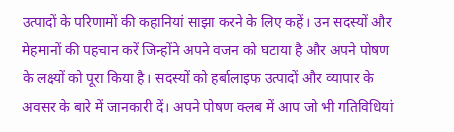उत्पादों के परिणामों की कहानियां साझा करने के लिए कहें। उन सदस्यों और मेहमानों की पहचान करें जिन्होंने अपने वजन को घटाया है और अपने पोषण के लक्ष्यों को पूरा किया है। सदस्यों को हर्बालाइफ उत्पादों और व्यापार के अवसर के बारे में जानकारी दें। अपने पोषण क्लब में आप जो भी गतिविधियां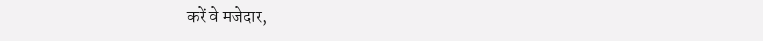करें वे मजेदार,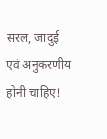सरल, जादुई एवं अनुकरणीय होनी चाहिए!